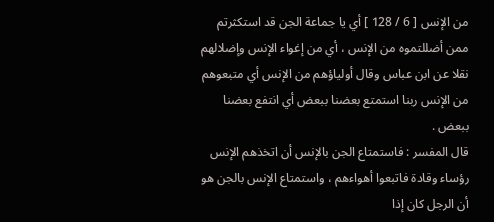من الإنس [ 6 / 128 ] أي يا جماعة الجن قد استكثرتم ممن أضللتموه من الإنس ، أي من إغواء الإنس وإضلالهم نقلا عن ابن عباس وقال أولياؤهم من الإنس أي متبعوهم من الإنس ربنا استمتع بعضنا ببعض أي انتفع بعضنا ببعض .
قال المفسر : فاستمتاع الجن بالإنس أن اتخذهم الإنس رؤساء وقادة فاتبعوا أهواءهم ، واستمتاع الإنس بالجن هو أن الرجل كان إذا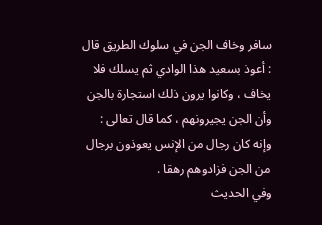سافر وخاف الجن في سلوك الطريق قال : أعوذ بسعيد هذا الوادي ثم يسلك فلا يخاف ، وكانوا يرون ذلك استجارة بالجن وأن الجن يجيرونهم ، كما قال تعالى : وإنه كان رجال من الإنس يعوذون برجال من الجن فزادوهم رهقا .
وفي الحديث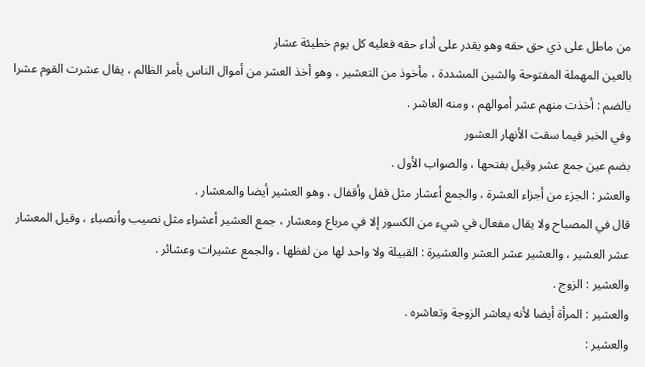من ماطل على ذي حق حقه وهو يقدر على أداء حقه فعليه كل يوم خطيئة عشار
بالعين المهملة المفتوحة والشين المشددة ، مأخوذ من التعشير ، وهو أخذ العشر من أموال الناس بأمر الظالم ، يقال عشرت القوم عشرا بالضم : أخذت منهم عشر أموالهم ، ومنه العاشر .
وفي الخبر فيما سقت الأنهار العشور
بضم عين جمع عشر وقيل بفتحها ، والصواب الأول .
والعشر : الجزء من أجزاء العشرة ، والجمع أعشار مثل قفل وأقفال ، وهو العشير أيضا والمعشار .
قال في المصباح ولا يقال مفعال في شيء من الكسور إلا في مرباع ومعشار ، جمع العشير أعشراء مثل نصيب وأنصباء ، وقيل المعشار عشر العشير ، والعشير عشر العشر والعشيرة : القبيلة ولا واحد لها من لفظها ، والجمع عشيرات وعشائر .
والعشير : الزوج .
والعشير : المرأة أيضا لأنه يعاشر الزوجة وتعاشره .
والعشير :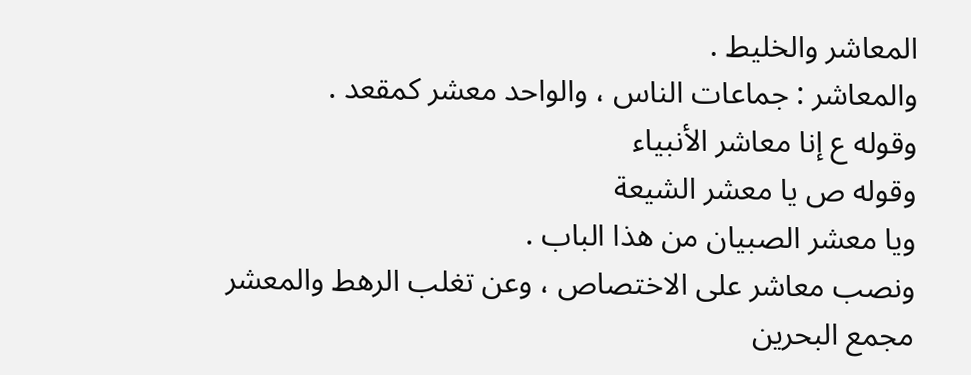المعاشر والخليط .
والمعاشر : جماعات الناس ، والواحد معشر كمقعد .
وقوله ع إنا معاشر الأنبياء
وقوله ص يا معشر الشيعة
ويا معشر الصبيان من هذا الباب .
ونصب معاشر على الاختصاص ، وعن تغلب الرهط والمعشر
مجمع البحرين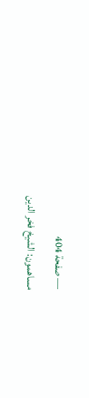— صفحة 404
مساهمون: الشيخ فخر الدين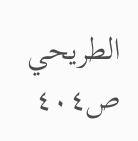الطريحي
ص٤٠٤